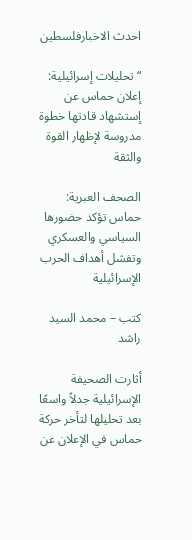احدث الاخبارفلسطين

“تحليلات إسرائيلية: إعلان حماس عن إستشهاد قادتها خطوة مدروسة لإظهار القوة والثقة

الصحف العبرية: حماس تؤكد حضورها السياسي والعسكري وتفشل أهداف الحرب الإسرائيلية

كتب – محمد السيد راشد

أثارت الصحيفة  الإسرائيلية جدلاً واسعًا بعد تحليلها لتأخر حركة حماس في الإعلان عن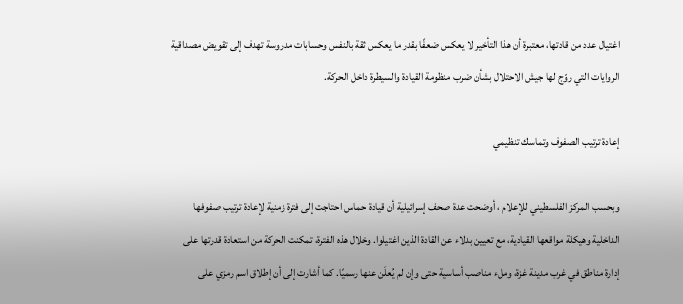اغتيال عدد من قادتها، معتبرة أن هذا التأخير لا يعكس ضعفًا بقدر ما يعكس ثقة بالنفس وحسابات مدروسة تهدف إلى تقويض مصداقية الروايات التي روّج لها جيش الاحتلال بشأن ضرب منظومة القيادة والسيطرة داخل الحركة.

إعادة ترتيب الصفوف وتماسك تنظيمي

وبحسب المركز الفلسطيني للإعلام ، أوضحت عدة صحف إسرائيلية أن قيادة حماس احتاجت إلى فترة زمنية لإعادة ترتيب صفوفها الداخلية وهيكلة مواقعها القيادية، مع تعيين بدلاء عن القادة الذين اغتيلوا. وخلال هذه الفترة، تمكنت الحركة من استعادة قدرتها على إدارة مناطق في غرب مدينة غزة، وملء مناصب أساسية حتى وإن لم يُعلَن عنها رسميًا. كما أشارت إلى أن إطلاق اسم رمزي على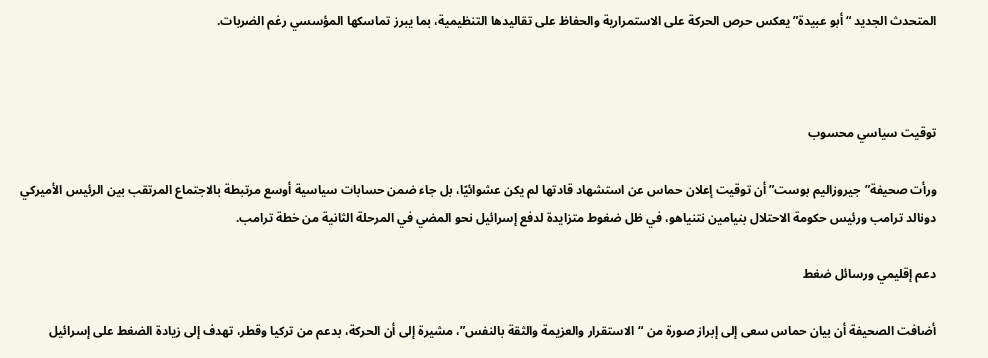المتحدث الجديد “أبو عبيدة” يعكس حرص الحركة على الاستمرارية والحفاظ على تقاليدها التنظيمية، بما يبرز تماسكها المؤسسي رغم الضربات.



توقيت سياسي محسوب

ورأت صحيفة”جيروزاليم بوست” أن توقيت إعلان حماس عن استشهاد قادتها لم يكن عشوائيًا، بل جاء ضمن حسابات سياسية أوسع مرتبطة بالاجتماع المرتقب بين الرئيس الأميركي دونالد ترامب ورئيس حكومة الاحتلال بنيامين نتنياهو، في ظل ضغوط متزايدة لدفع إسرائيل نحو المضي في المرحلة الثانية من خطة ترامب.

دعم إقليمي ورسائل ضغط

أضافت الصحيفة أن بيان حماس سعى إلى إبراز صورة من “الاستقرار والعزيمة والثقة بالنفس”، مشيرة إلى أن الحركة، بدعم من تركيا وقطر، تهدف إلى زيادة الضغط على إسرائيل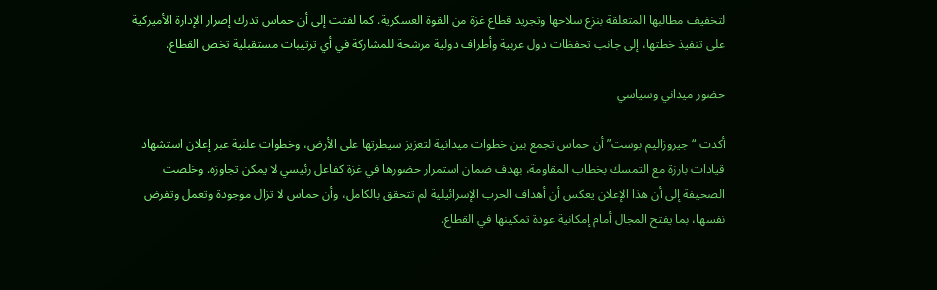لتخفيف مطالبها المتعلقة بنزع سلاحها وتجريد قطاع غزة من القوة العسكرية. كما لفتت إلى أن حماس تدرك إصرار الإدارة الأميركية على تنفيذ خطتها، إلى جانب تحفظات دول عربية وأطراف دولية مرشحة للمشاركة في أي ترتيبات مستقبلية تخص القطاع.

حضور ميداني وسياسي

أكدت “جيروزاليم بوست” أن حماس تجمع بين خطوات ميدانية لتعزيز سيطرتها على الأرض، وخطوات علنية عبر إعلان استشهاد قيادات بارزة مع التمسك بخطاب المقاومة، بهدف ضمان استمرار حضورها في غزة كفاعل رئيسي لا يمكن تجاوزه. وخلصت الصحيفة إلى أن هذا الإعلان يعكس أن أهداف الحرب الإسرائيلية لم تتحقق بالكامل، وأن حماس لا تزال موجودة وتعمل وتفرض نفسها، بما يفتح المجال أمام إمكانية عودة تمكينها في القطاع.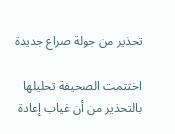تحذير من جولة صراع جديدة

اختتمت الصحيفة تحليلها بالتحذير من أن غياب إعادة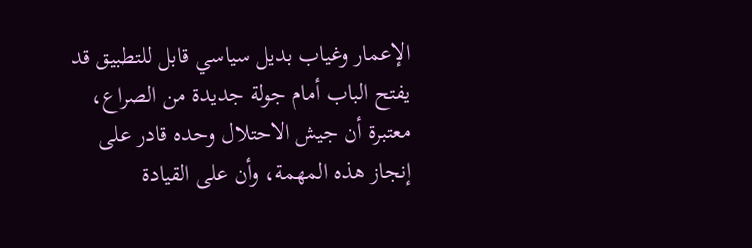الإعمار وغياب بديل سياسي قابل للتطبيق قد يفتح الباب أمام جولة جديدة من الصراع، معتبرة أن جيش الاحتلال وحده قادر على إنجاز هذه المهمة، وأن على القيادة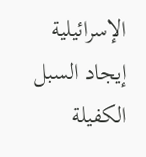الإسرائيلية إيجاد السبل الكفيلة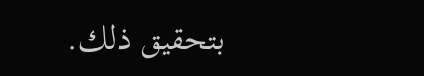بتحقيق ذلك.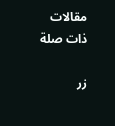مقالات ذات صلة

زر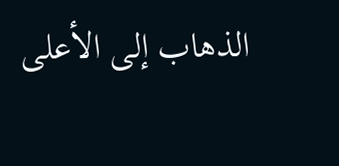الذهاب إلى الأعلى